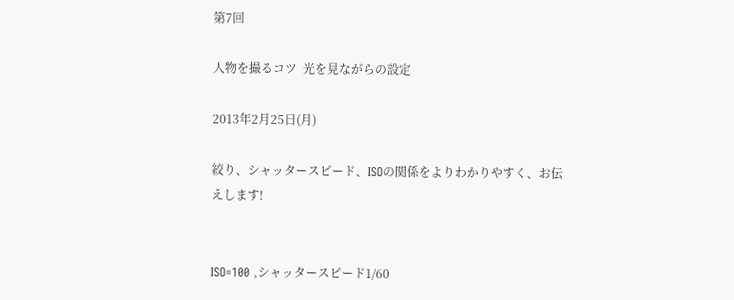第7回

人物を撮るコツ  光を見ながらの設定

2013年2月25日(月)

絞り、シャッタースピード、ISOの関係をよりわかりやすく、お伝えします!


ISO=100 ,シャッタースピード1/60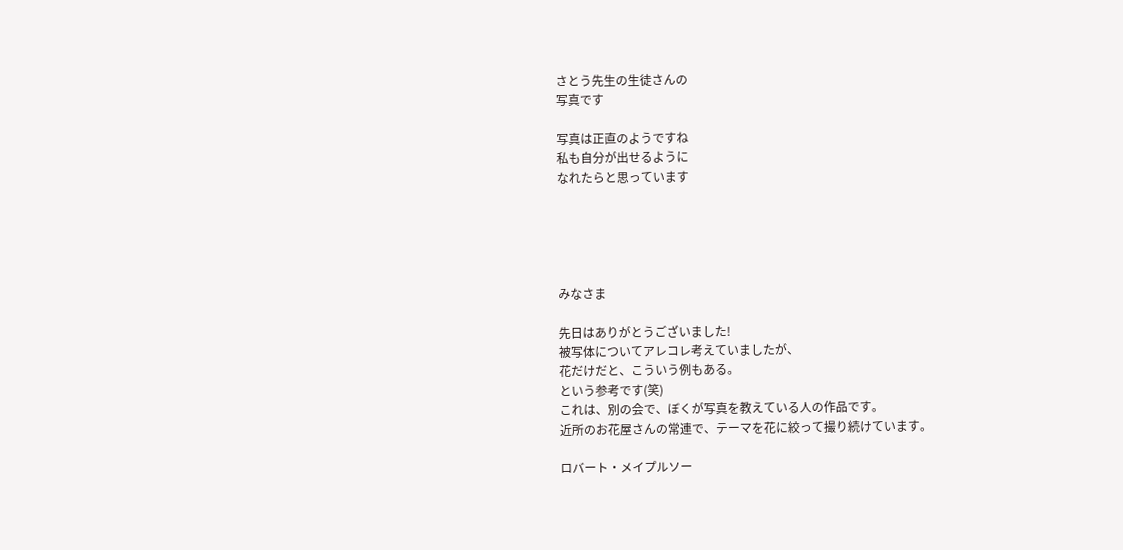さとう先生の生徒さんの
写真です

写真は正直のようですね
私も自分が出せるように
なれたらと思っています





みなさま

先日はありがとうございました!
被写体についてアレコレ考えていましたが、
花だけだと、こういう例もある。
という参考です(笑)
これは、別の会で、ぼくが写真を教えている人の作品です。
近所のお花屋さんの常連で、テーマを花に絞って撮り続けています。

ロバート・メイプルソー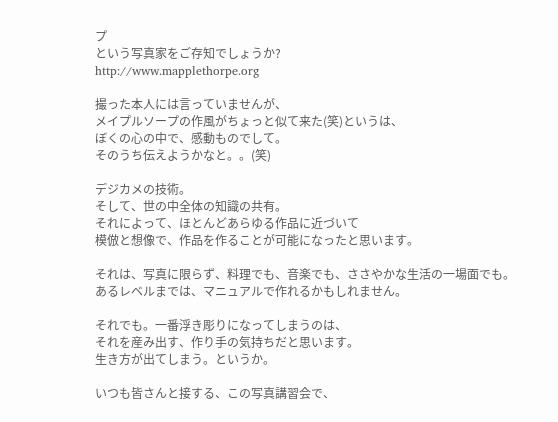プ
という写真家をご存知でしょうか?
http://www.mapplethorpe.org

撮った本人には言っていませんが、
メイプルソープの作風がちょっと似て来た(笑)というは、
ぼくの心の中で、感動ものでして。
そのうち伝えようかなと。。(笑)

デジカメの技術。
そして、世の中全体の知識の共有。
それによって、ほとんどあらゆる作品に近づいて
模倣と想像で、作品を作ることが可能になったと思います。

それは、写真に限らず、料理でも、音楽でも、ささやかな生活の一場面でも。
あるレベルまでは、マニュアルで作れるかもしれません。

それでも。一番浮き彫りになってしまうのは、
それを産み出す、作り手の気持ちだと思います。
生き方が出てしまう。というか。

いつも皆さんと接する、この写真講習会で、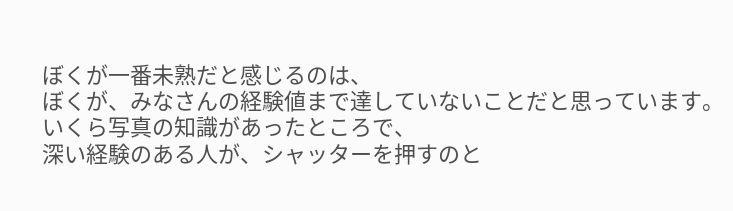ぼくが一番未熟だと感じるのは、
ぼくが、みなさんの経験値まで達していないことだと思っています。
いくら写真の知識があったところで、
深い経験のある人が、シャッターを押すのと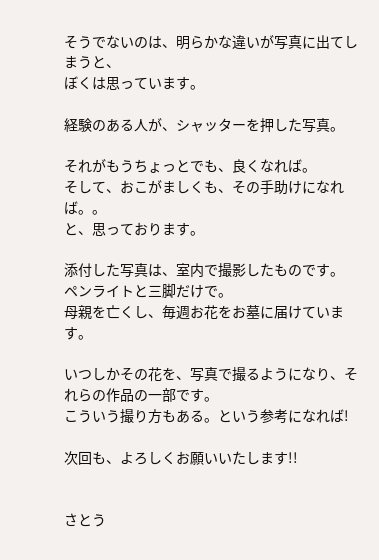そうでないのは、明らかな違いが写真に出てしまうと、
ぼくは思っています。

経験のある人が、シャッターを押した写真。

それがもうちょっとでも、良くなれば。
そして、おこがましくも、その手助けになれば。。
と、思っております。

添付した写真は、室内で撮影したものです。
ペンライトと三脚だけで。
母親を亡くし、毎週お花をお墓に届けています。

いつしかその花を、写真で撮るようになり、それらの作品の一部です。
こういう撮り方もある。という参考になれば!

次回も、よろしくお願いいたします!!


さとう